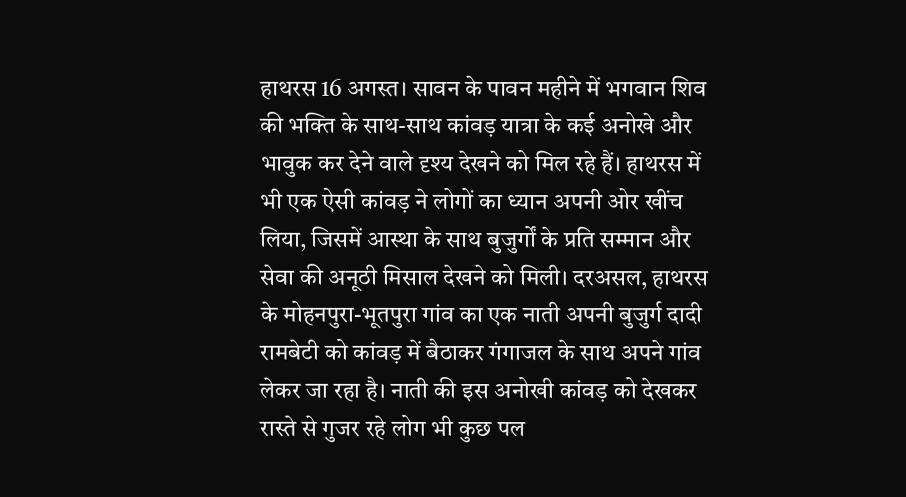हाथरस 16 अगस्त। सावन के पावन महीने में भगवान शिव की भक्ति के साथ-साथ कांवड़ यात्रा के कई अनोखे और भावुक कर देने वाले दृश्य देखने को मिल रहे हैं। हाथरस में भी एक ऐसी कांवड़ ने लोगों का ध्यान अपनी ओर खींच लिया, जिसमें आस्था के साथ बुजुर्गों के प्रति सम्मान और सेवा की अनूठी मिसाल देखने को मिली। दरअसल, हाथरस के मोहनपुरा-भूतपुरा गांव का एक नाती अपनी बुजुर्ग दादी रामबेटी को कांवड़ में बैठाकर गंगाजल के साथ अपने गांव लेकर जा रहा है। नाती की इस अनोखी कांवड़ को देखकर रास्ते से गुजर रहे लोग भी कुछ पल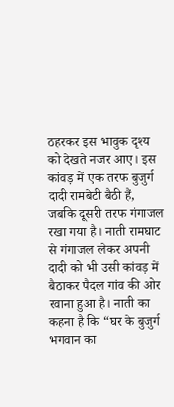ठहरकर इस भावुक दृश्य को देखते नजर आए। इस कांवड़ में एक तरफ बुजुर्ग दादी रामबेटी बैठी हैं, जबकि दूसरी तरफ गंगाजल रखा गया है। नाती रामघाट से गंगाजल लेकर अपनी दादी को भी उसी कांवड़ में बैठाकर पैदल गांव की ओर रवाना हुआ है। नाती का कहना है कि “घर के बुजुर्ग भगवान का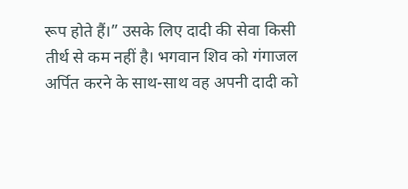रूप होते हैं।” उसके लिए दादी की सेवा किसी तीर्थ से कम नहीं है। भगवान शिव को गंगाजल अर्पित करने के साथ-साथ वह अपनी दादी को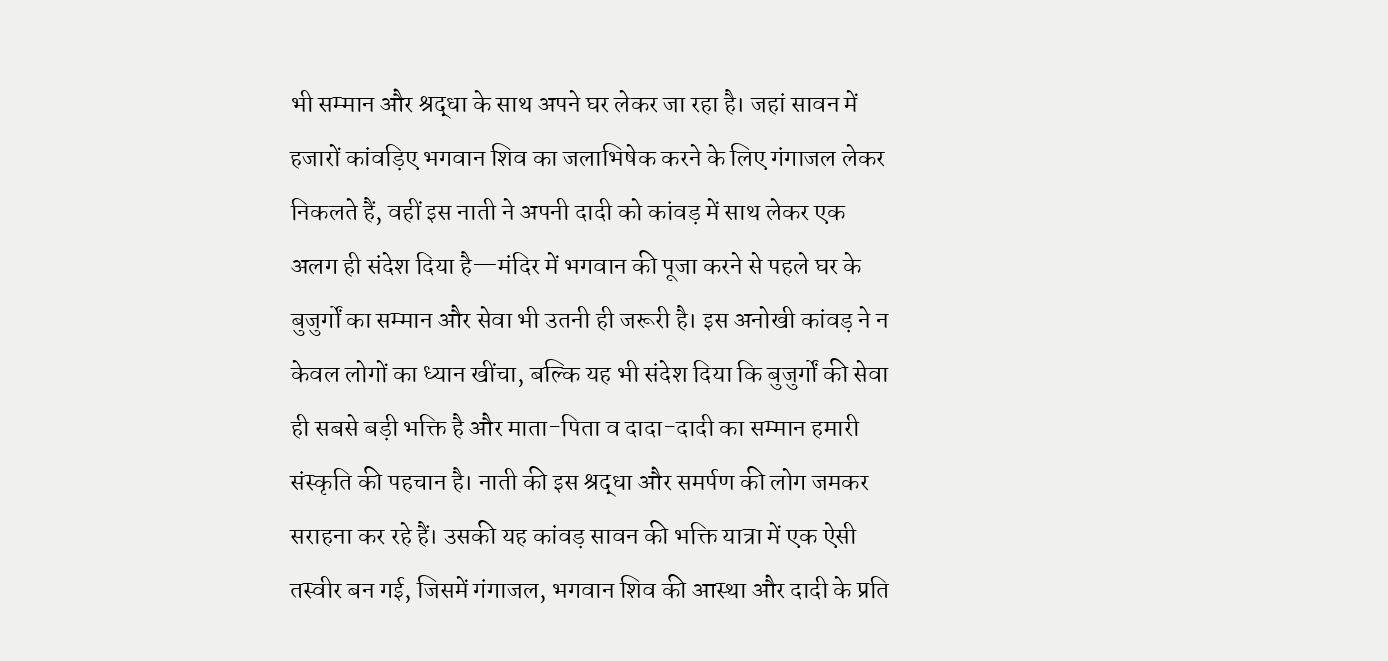भी सम्मान और श्रद्धा के साथ अपने घर लेकर जा रहा है। जहां सावन में हजारों कांवड़िए भगवान शिव का जलाभिषेक करने के लिए गंगाजल लेकर निकलते हैं, वहीं इस नाती ने अपनी दादी को कांवड़ में साथ लेकर एक अलग ही संदेश दिया है—मंदिर में भगवान की पूजा करने से पहले घर के बुजुर्गों का सम्मान और सेवा भी उतनी ही जरूरी है। इस अनोखी कांवड़ ने न केवल लोगों का ध्यान खींचा, बल्कि यह भी संदेश दिया कि बुजुर्गों की सेवा ही सबसे बड़ी भक्ति है और माता-पिता व दादा-दादी का सम्मान हमारी संस्कृति की पहचान है। नाती की इस श्रद्धा और समर्पण की लोग जमकर सराहना कर रहे हैं। उसकी यह कांवड़ सावन की भक्ति यात्रा में एक ऐसी तस्वीर बन गई, जिसमें गंगाजल, भगवान शिव की आस्था और दादी के प्रति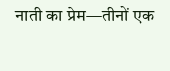नाती का प्रेम—तीनों एक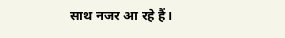साथ नजर आ रहे हैं।